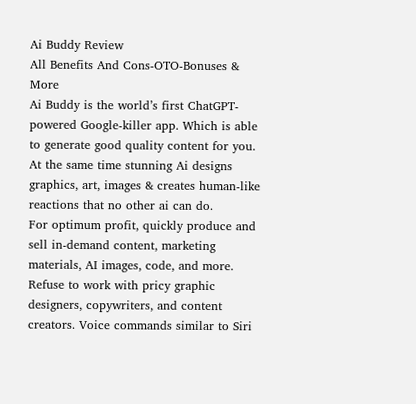Ai Buddy Review
All Benefits And Cons-OTO-Bonuses & More
Ai Buddy is the world’s first ChatGPT-powered Google-killer app. Which is able to generate good quality content for you. At the same time stunning Ai designs graphics, art, images & creates human-like reactions that no other ai can do.
For optimum profit, quickly produce and sell in-demand content, marketing materials, AI images, code, and more. Refuse to work with pricy graphic designers, copywriters, and content creators. Voice commands similar to Siri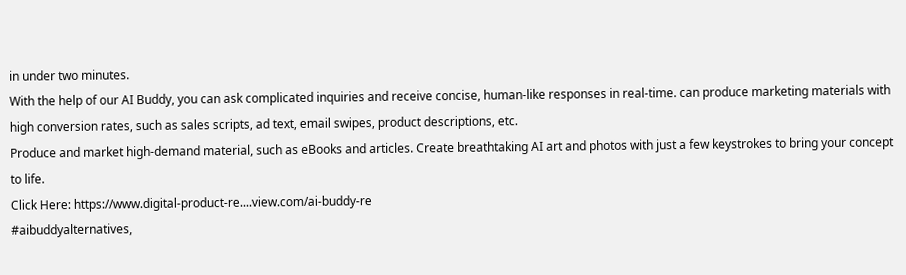in under two minutes.
With the help of our AI Buddy, you can ask complicated inquiries and receive concise, human-like responses in real-time. can produce marketing materials with high conversion rates, such as sales scripts, ad text, email swipes, product descriptions, etc.
Produce and market high-demand material, such as eBooks and articles. Create breathtaking AI art and photos with just a few keystrokes to bring your concept to life.
Click Here: https://www.digital-product-re....view.com/ai-buddy-re
#aibuddyalternatives,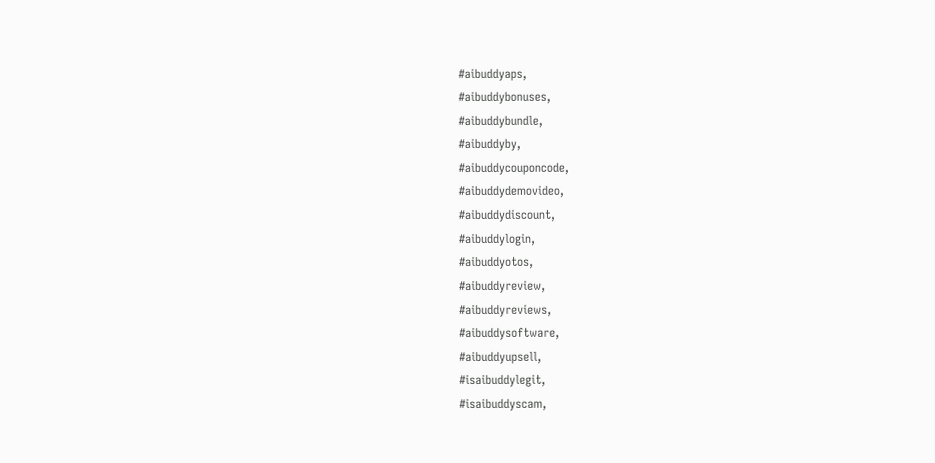#aibuddyaps,
#aibuddybonuses,
#aibuddybundle,
#aibuddyby,
#aibuddycouponcode,
#aibuddydemovideo,
#aibuddydiscount,
#aibuddylogin,
#aibuddyotos,
#aibuddyreview,
#aibuddyreviews,
#aibuddysoftware,
#aibuddyupsell,
#isaibuddylegit,
#isaibuddyscam,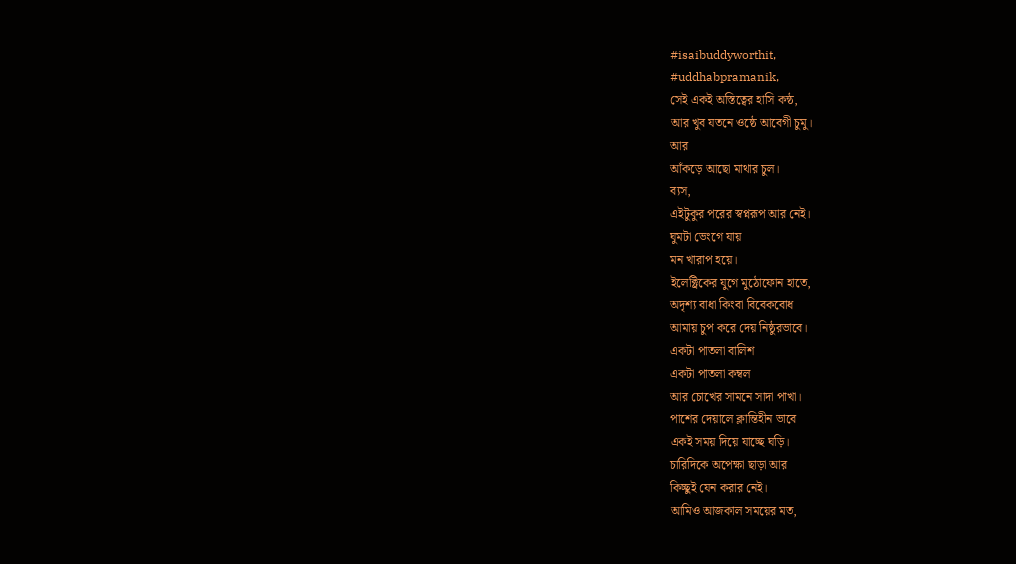#isaibuddyworthit,
#uddhabpramanik,
সেই একই অস্তিত্বের হাসি কন্ঠ,
আর খুব যতনে ওষ্ঠে আবেগী চুমু।
আর
আঁকড়ে আছো মাথার চুল।
ব্যস,
এইটুকুর পরের স্বপ্নরূপ আর নেই।
ঘুমটা ভেংগে যায়
মন খারাপ হয়ে।
ইলেক্ট্রিকের যুগে মুঠোফোন হাতে,
অদৃশ্য বাধা কিংবা বিবেকবোধ
আমায় চুপ করে দেয় নিষ্ঠুরভাবে।
একটা পাতলা বালিশ
একটা পাতলা কম্বল
আর চোখের সামনে সাদা পাখা।
পাশের দেয়ালে ক্লান্তিহীন ভাবে
একই সময় দিয়ে যাচ্ছে ঘড়ি।
চারিদিকে অপেক্ষা ছাড়া আর
কিচ্ছুই যেন করার নেই।
আমিও আজকাল সময়ের মত,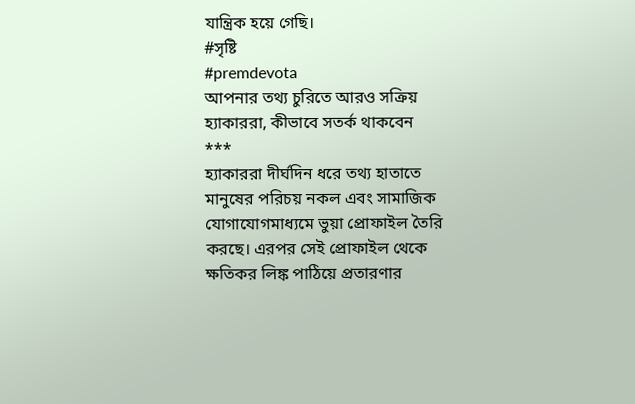যান্ত্রিক হয়ে গেছি।
#সৃষ্টি
#premdevota
আপনার তথ্য চুরিতে আরও সক্রিয় হ্যাকাররা, কীভাবে সতর্ক থাকবেন
***
হ্যাকাররা দীর্ঘদিন ধরে তথ্য হাতাতে মানুষের পরিচয় নকল এবং সামাজিক যোগাযোগমাধ্যমে ভুয়া প্রোফাইল তৈরি করছে। এরপর সেই প্রোফাইল থেকে ক্ষতিকর লিঙ্ক পাঠিয়ে প্রতারণার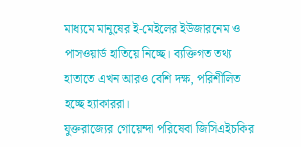মাধ্যমে মানুষের ই-মেইলের ইউজারনেম ও পাসওয়ার্ড হাতিয়ে নিচ্ছে। ব্যক্তিগত তথ্য হাতাতে এখন আরও বেশি দক্ষ, পরিশীলিত হচ্ছে হ্যাকাররা।
যুক্তরাজ্যের গোয়েন্দা পরিষেবা জিসিএইচকির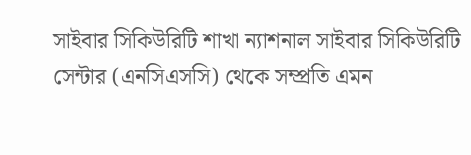সাইবার সিকিউরিটি শাখা ন্যাশনাল সাইবার সিকিউরিটি সেন্টার (এনসিএসসি) থেকে সম্প্রতি এমন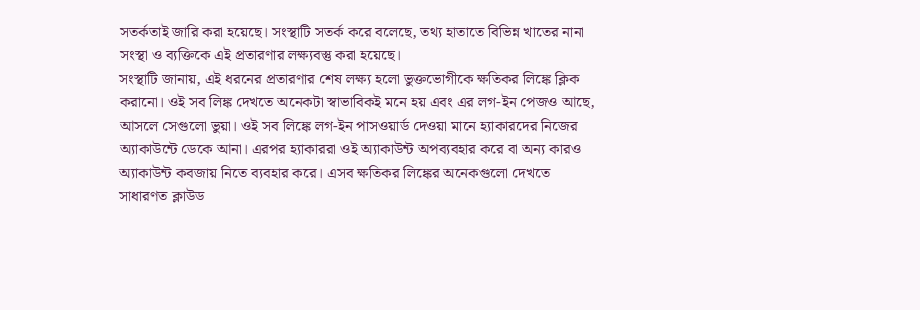সতর্কতাই জারি করা হয়েছে। সংস্থাটি সতর্ক করে বলেছে, তথ্য হাতাতে বিভিন্ন খাতের নানা সংস্থা ও ব্যক্তিকে এই প্রতারণার লক্ষ্যবস্তু করা হয়েছে।
সংস্থাটি জানায়, এই ধরনের প্রতারণার শেষ লক্ষ্য হলো ভুক্তভোগীকে ক্ষতিকর লিঙ্কে ক্লিক করানো। ওই সব লিঙ্ক দেখতে অনেকটা স্বাভাবিকই মনে হয় এবং এর লগ-ইন পেজও আছে, আসলে সেগুলো ভুয়া। ওই সব লিঙ্কে লগ-ইন পাসওয়ার্ড দেওয়া মানে হ্যাকারদের নিজের অ্যাকাউন্টে ডেকে আনা। এরপর হ্যাকাররা ওই অ্যাকাউন্ট অপব্যবহার করে বা অন্য কারও অ্যাকাউন্ট কবজায় নিতে ব্যবহার করে। এসব ক্ষতিকর লিঙ্কের অনেকগুলো দেখতে সাধারণত ক্লাউড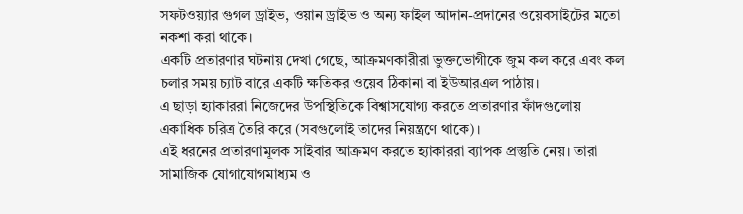সফটওয়্যার গুগল ড্রাইভ, ওয়ান ড্রাইভ ও অন্য ফাইল আদান-প্রদানের ওয়েবসাইটের মতো নকশা করা থাকে।
একটি প্রতারণার ঘটনায় দেখা গেছে, আক্রমণকারীরা ভুক্তভোগীকে জুম কল করে এবং কল চলার সময় চ্যাট বারে একটি ক্ষতিকর ওয়েব ঠিকানা বা ইউআরএল পাঠায়।
এ ছাড়া হ্যাকাররা নিজেদের উপস্থিতিকে বিশ্বাসযোগ্য করতে প্রতারণার ফাঁদগুলোয় একাধিক চরিত্র তৈরি করে (সবগুলোই তাদের নিয়ন্ত্রণে থাকে)।
এই ধরনের প্রতারণামূলক সাইবার আক্রমণ করতে হ্যাকাররা ব্যাপক প্রস্তুতি নেয়। তারা সামাজিক যোগাযোগমাধ্যম ও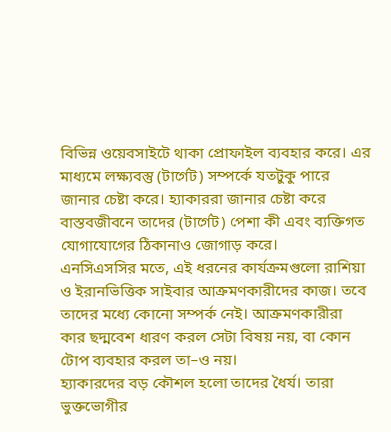বিভিন্ন ওয়েবসাইটে থাকা প্রোফাইল ব্যবহার করে। এর মাধ্যমে লক্ষ্যবস্তু (টার্গেট) সম্পর্কে যতটুকু পারে জানার চেষ্টা করে। হ্যাকাররা জানার চেষ্টা করে বাস্তবজীবনে তাদের (টার্গেট) পেশা কী এবং ব্যক্তিগত যোগাযোগের ঠিকানাও জোগাড় করে।
এনসিএসসির মতে, এই ধরনের কার্যক্রমগুলো রাশিয়া ও ইরানভিত্তিক সাইবার আক্রমণকারীদের কাজ। তবে তাদের মধ্যে কোনো সম্পর্ক নেই। আক্রমণকারীরা কার ছদ্মবেশ ধারণ করল সেটা বিষয় নয়, বা কোন টোপ ব্যবহার করল তা–ও নয়।
হ্যাকারদের বড় কৌশল হলো তাদের ধৈর্য। তারা ভুক্তভোগীর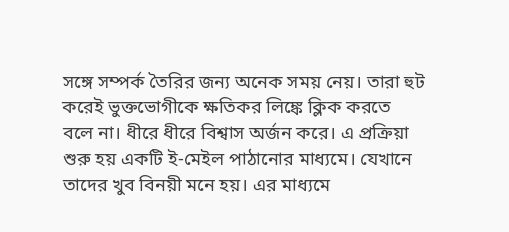সঙ্গে সম্পর্ক তৈরির জন্য অনেক সময় নেয়। তারা হুট করেই ভুক্তভোগীকে ক্ষতিকর লিঙ্কে ক্লিক করতে বলে না। ধীরে ধীরে বিশ্বাস অর্জন করে। এ প্রক্রিয়া শুরু হয় একটি ই-মেইল পাঠানোর মাধ্যমে। যেখানে তাদের খুব বিনয়ী মনে হয়। এর মাধ্যমে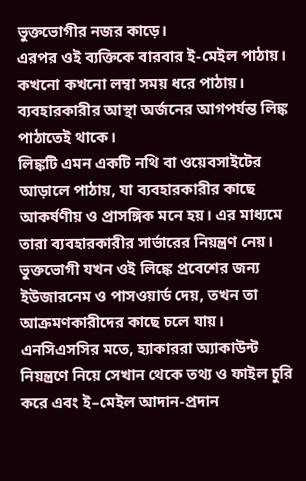ভুক্তভোগীর নজর কাড়ে।
এরপর ওই ব্যক্তিকে বারবার ই-মেইল পাঠায়। কখনো কখনো লম্বা সময় ধরে পাঠায়। ব্যবহারকারীর আস্থা অর্জনের আগপর্যন্ত লিঙ্ক পাঠাতেই থাকে।
লিঙ্কটি এমন একটি নথি বা ওয়েবসাইটের আড়ালে পাঠায়, যা ব্যবহারকারীর কাছে আকর্ষণীয় ও প্রাসঙ্গিক মনে হয়। এর মাধ্যমে তারা ব্যবহারকারীর সার্ভারের নিয়ন্ত্রণ নেয়। ভুক্তভোগী যখন ওই লিঙ্কে প্রবেশের জন্য ইউজারনেম ও পাসওয়ার্ড দেয়, তখন তা আক্রমণকারীদের কাছে চলে যায়।
এনসিএসসির মতে, হ্যাকাররা অ্যাকাউন্ট নিয়ন্ত্রণে নিয়ে সেখান থেকে তথ্য ও ফাইল চুরি করে এবং ই–মেইল আদান-প্রদান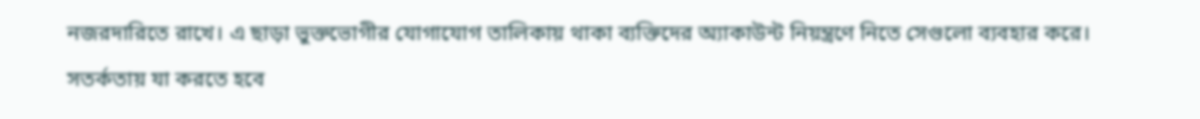নজরদারিতে রাখে। এ ছাড়া ভুক্তভোগীর যোগাযোগ তালিকায় থাকা ব্যক্তিদের অ্যাকাউন্ট নিয়ন্ত্রণে নিতে সেগুলো ব্যবহার করে।
সতর্কতায় যা করতে হবে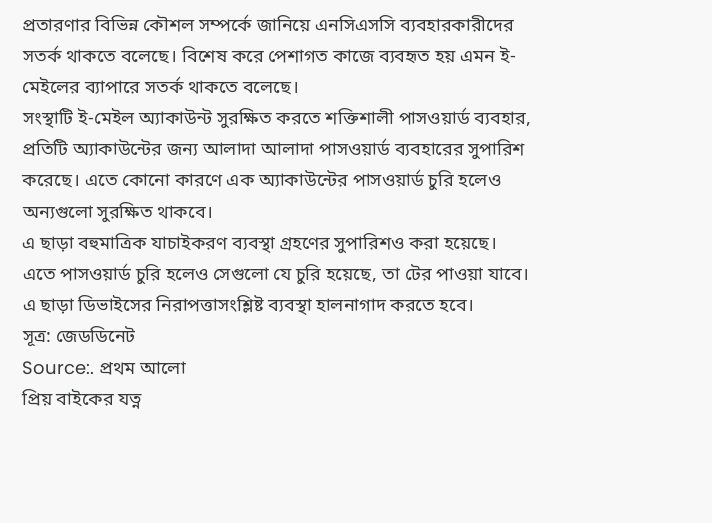প্রতারণার বিভিন্ন কৌশল সম্পর্কে জানিয়ে এনসিএসসি ব্যবহারকারীদের সতর্ক থাকতে বলেছে। বিশেষ করে পেশাগত কাজে ব্যবহৃত হয় এমন ই-মেইলের ব্যাপারে সতর্ক থাকতে বলেছে।
সংস্থাটি ই-মেইল অ্যাকাউন্ট সুরক্ষিত করতে শক্তিশালী পাসওয়ার্ড ব্যবহার, প্রতিটি অ্যাকাউন্টের জন্য আলাদা আলাদা পাসওয়ার্ড ব্যবহারের সুপারিশ করেছে। এতে কোনো কারণে এক অ্যাকাউন্টের পাসওয়ার্ড চুরি হলেও অন্যগুলো সুরক্ষিত থাকবে।
এ ছাড়া বহুমাত্রিক যাচাইকরণ ব্যবস্থা গ্রহণের সুপারিশও করা হয়েছে। এতে পাসওয়ার্ড চুরি হলেও সেগুলো যে চুরি হয়েছে, তা টের পাওয়া যাবে। এ ছাড়া ডিভাইসের নিরাপত্তাসংশ্লিষ্ট ব্যবস্থা হালনাগাদ করতে হবে।
সূত্র: জেডডিনেট
Source:. প্রথম আলো
প্রিয় বাইকের যত্ন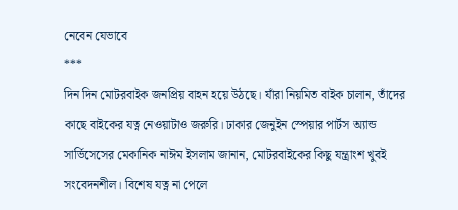নেবেন যেভাবে
***
দিন দিন মোটরবাইক জনপ্রিয় বাহন হয়ে উঠছে। যাঁরা নিয়মিত বাইক চালান, তাঁদের কাছে বাইকের যত্ন নেওয়াটাও জরুরি। ঢাকার জেনুইন স্পেয়ার পার্টস অ্যান্ড সার্ভিসেসের মেকানিক নাঈম ইসলাম জানান, মোটরবাইকের কিছু যন্ত্রাংশ খুবই সংবেদনশীল। বিশেষ যত্ন না পেলে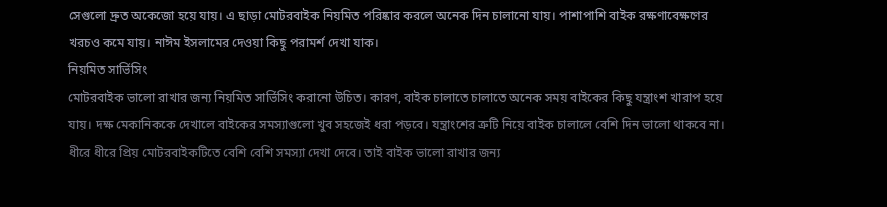সেগুলো দ্রুত অকেজো হয়ে যায়। এ ছাড়া মোটরবাইক নিয়মিত পরিষ্কার করলে অনেক দিন চালানো যায়। পাশাপাশি বাইক রক্ষণাবেক্ষণের খরচও কমে যায়। নাঈম ইসলামের দেওয়া কিছু পরামর্শ দেখা যাক।
নিয়মিত সার্ভিসিং
মোটরবাইক ভালো রাখার জন্য নিয়মিত সার্ভিসিং করানো উচিত। কারণ, বাইক চালাতে চালাতে অনেক সময় বাইকের কিছু যন্ত্রাংশ খারাপ হয়ে যায়। দক্ষ মেকানিককে দেখালে বাইকের সমস্যাগুলো খুব সহজেই ধরা পড়বে। যন্ত্রাংশের ত্রুটি নিয়ে বাইক চালালে বেশি দিন ভালো থাকবে না। ধীরে ধীরে প্রিয় মোটরবাইকটিতে বেশি বেশি সমস্যা দেখা দেবে। তাই বাইক ভালো রাখার জন্য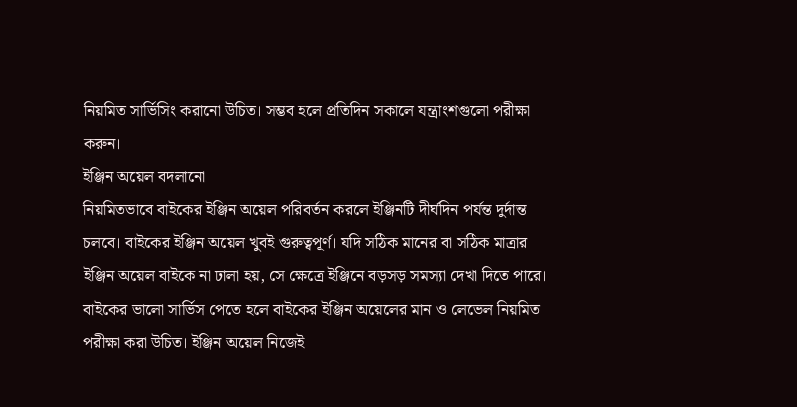নিয়মিত সার্ভিসিং করানো উচিত। সম্ভব হলে প্রতিদিন সকালে যন্ত্রাংশগুলো পরীক্ষা করুন।
ইঞ্জিন অয়েল বদলানো
নিয়মিতভাবে বাইকের ইঞ্জিন অয়েল পরিবর্তন করলে ইঞ্জিনটি দীর্ঘদিন পর্যন্ত দুর্দান্ত চলবে। বাইকের ইঞ্জিন অয়েল খুবই গুরুত্বপূর্ণ। যদি সঠিক মানের বা সঠিক মাত্রার ইঞ্জিন অয়েল বাইকে না ঢালা হয়, সে ক্ষেত্রে ইঞ্জিনে বড়সড় সমস্যা দেখা দিতে পারে। বাইকের ভালো সার্ভিস পেতে হলে বাইকের ইঞ্জিন অয়েলের মান ও লেভেল নিয়মিত পরীক্ষা করা উচিত। ইঞ্জিন অয়েল নিজেই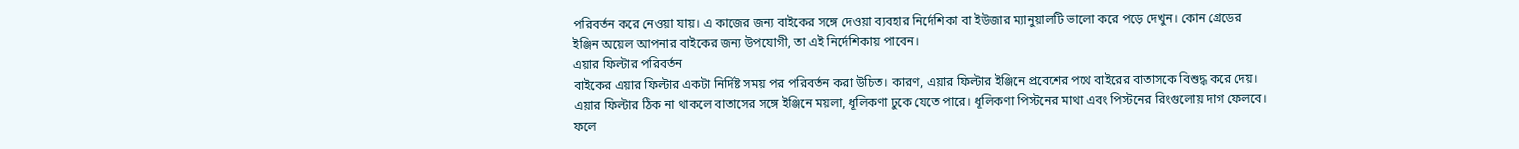পরিবর্তন করে নেওয়া যায়। এ কাজের জন্য বাইকের সঙ্গে দেওয়া ব্যবহার নির্দেশিকা বা ইউজার ম্যানুয়ালটি ভালো করে পড়ে দেখুন। কোন গ্রেডের ইঞ্জিন অয়েল আপনার বাইকের জন্য উপযোগী, তা এই নির্দেশিকায় পাবেন।
এয়ার ফিল্টার পরিবর্তন
বাইকের এয়ার ফিল্টার একটা নির্দিষ্ট সময় পর পরিবর্তন করা উচিত। কারণ, এয়ার ফিল্টার ইঞ্জিনে প্রবেশের পথে বাইরের বাতাসকে বিশুদ্ধ করে দেয়। এয়ার ফিল্টার ঠিক না থাকলে বাতাসের সঙ্গে ইঞ্জিনে ময়লা, ধূলিকণা ঢুকে যেতে পারে। ধূলিকণা পিস্টনের মাথা এবং পিস্টনের রিংগুলোয় দাগ ফেলবে। ফলে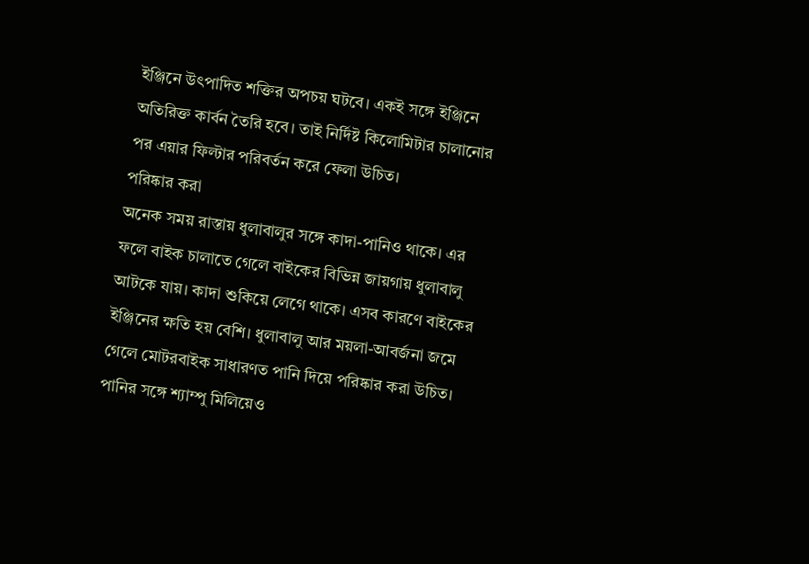ইঞ্জিনে উৎপাদিত শক্তির অপচয় ঘটবে। একই সঙ্গে ইঞ্জিনে অতিরিক্ত কার্বন তৈরি হবে। তাই নির্দিষ্ট কিলোমিটার চালানোর পর এয়ার ফিল্টার পরিবর্তন করে ফেলা উচিত।
পরিষ্কার করা
অনেক সময় রাস্তায় ধুলাবালুর সঙ্গে কাদা-পানিও থাকে। এর ফলে বাইক চালাতে গেলে বাইকের বিভিন্ন জায়গায় ধুলাবালু আটকে যায়। কাদা শুকিয়ে লেগে থাকে। এসব কারণে বাইকের ইঞ্জিনের ক্ষতি হয় বেশি। ধুলাবালু আর ময়লা-আবর্জনা জমে গেলে মোটরবাইক সাধারণত পানি দিয়ে পরিষ্কার করা উচিত। পানির সঙ্গে শ্যাম্পু মিলিয়েও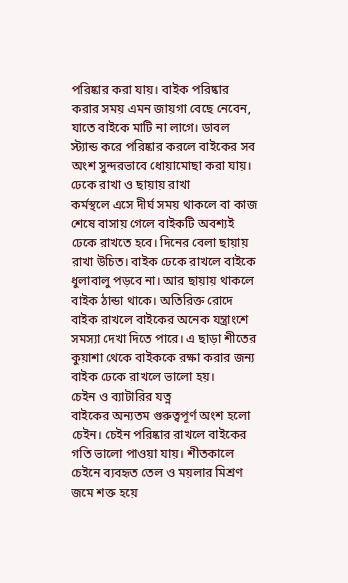পরিষ্কার করা যায়। বাইক পরিষ্কার করার সময় এমন জায়গা বেছে নেবেন, যাতে বাইকে মাটি না লাগে। ডাবল স্ট্যান্ড করে পরিষ্কার করলে বাইকের সব অংশ সুন্দরভাবে ধোয়ামোছা করা যায়।
ঢেকে রাখা ও ছায়ায় রাখা
কর্মস্থলে এসে দীর্ঘ সময় থাকলে বা কাজ শেষে বাসায় গেলে বাইকটি অবশ্যই ঢেকে রাখতে হবে। দিনের বেলা ছায়ায় রাখা উচিত। বাইক ঢেকে রাখলে বাইকে ধুলাবালু পড়বে না। আর ছায়ায় থাকলে বাইক ঠান্ডা থাকে। অতিরিক্ত রোদে বাইক রাখলে বাইকের অনেক যন্ত্রাংশে সমস্যা দেখা দিতে পারে। এ ছাড়া শীতের কুয়াশা থেকে বাইককে রক্ষা করার জন্য বাইক ঢেকে রাখলে ভালো হয়।
চেইন ও ব্যাটারির যত্ন
বাইকের অন্যতম গুরুত্বপূর্ণ অংশ হলো চেইন। চেইন পরিষ্কার রাখলে বাইকের গতি ভালো পাওয়া যায়। শীতকালে চেইনে ব্যবহৃত তেল ও ময়লার মিশ্রণ জমে শক্ত হয়ে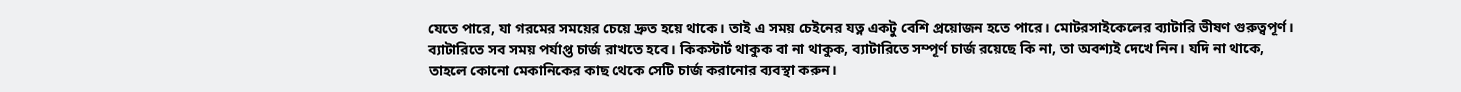যেতে পারে, যা গরমের সময়ের চেয়ে দ্রুত হয়ে থাকে। তাই এ সময় চেইনের যত্ন একটু বেশি প্রয়োজন হতে পারে। মোটরসাইকেলের ব্যাটারি ভীষণ গুরুত্বপূর্ণ। ব্যাটারিতে সব সময় পর্যাপ্ত চার্জ রাখতে হবে। কিকস্টার্ট থাকুক বা না থাকুক, ব্যাটারিতে সম্পূর্ণ চার্জ রয়েছে কি না, তা অবশ্যই দেখে নিন। যদি না থাকে, তাহলে কোনো মেকানিকের কাছ থেকে সেটি চার্জ করানোর ব্যবস্থা করুন।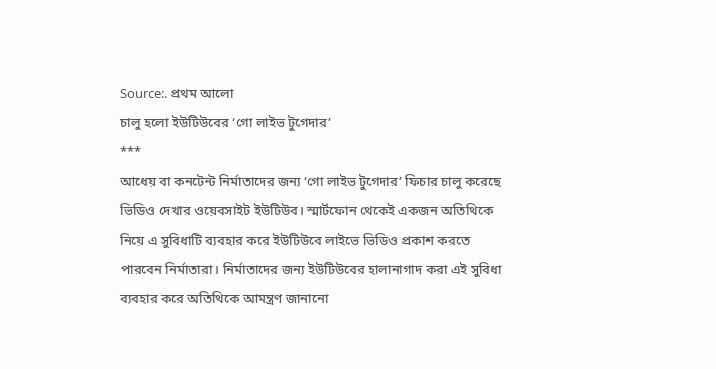Source:. প্রথম আলো
চালু হলো ইউটিউবের ‘গো লাইভ টুগেদার’
***
আধেয় বা কনটেন্ট নির্মাতাদের জন্য ‘গো লাইভ টুগেদার’ ফিচার চালু করেছে ভিডিও দেখার ওয়েবসাইট ইউটিউব। স্মার্টফোন থেকেই একজন অতিথিকে নিয়ে এ সুবিধাটি ব্যবহার করে ইউটিউবে লাইভে ভিডিও প্রকাশ করতে পারবেন নির্মাতারা। নির্মাতাদের জন্য ইউটিউবের হালানাগাদ করা এই সুবিধা ব্যবহার করে অতিথিকে আমন্ত্রণ জানানো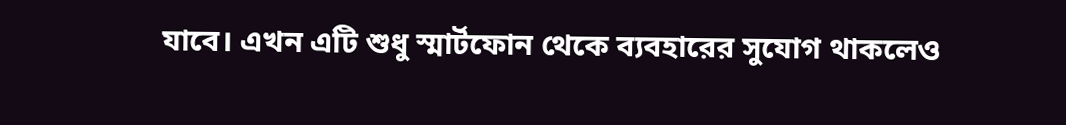যাবে। এখন এটি শুধু স্মার্টফোন থেকে ব্যবহারের সুযোগ থাকলেও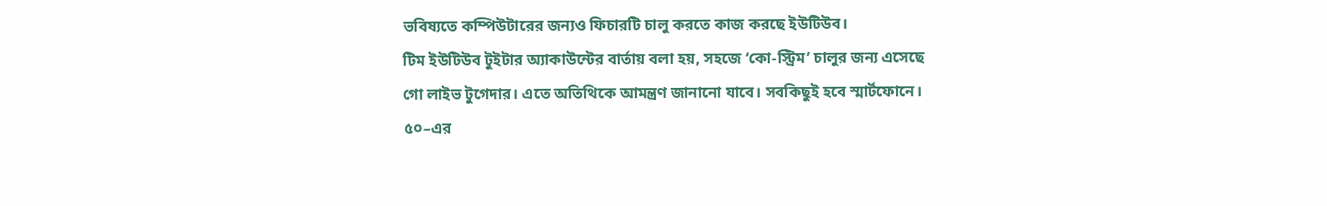ভবিষ্যতে কম্পিউটারের জন্যও ফিচারটি চালু করতে কাজ করছে ইউটিউব।
টিম ইউটিউব টুইটার অ্যাকাউন্টের বার্তায় বলা হয়, সহজে ‘কো-স্ট্রিম’ চালুর জন্য এসেছে গো লাইভ টুগেদার। এতে অতিথিকে আমন্ত্রণ জানানো যাবে। সবকিছুই হবে স্মার্টফোনে। ৫০–এর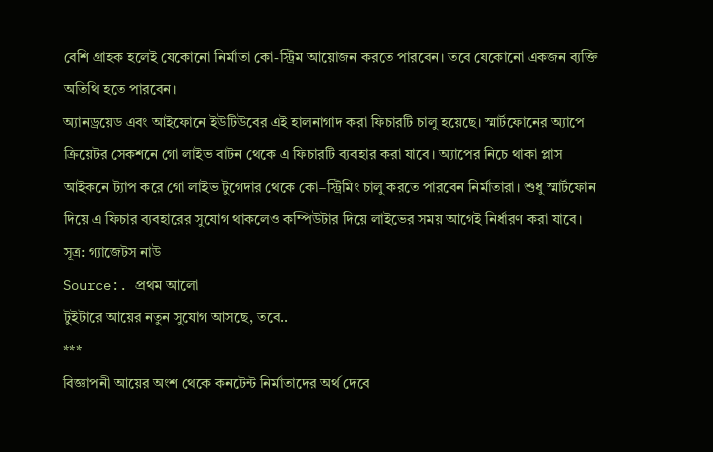বেশি গ্রাহক হলেই যেকোনো নির্মাতা কো-স্ট্রিম আয়োজন করতে পারবেন। তবে যেকোনো একজন ব্যক্তি অতিথি হতে পারবেন।
অ্যানড্রয়েড এবং আইফোনে ইউটিউবের এই হালনাগাদ করা ফিচারটি চালু হয়েছে। স্মার্টফোনের অ্যাপে ক্রিয়েটর সেকশনে গো লাইভ বাটন থেকে এ ফিচারটি ব্যবহার করা যাবে। অ্যাপের নিচে থাকা প্লাস আইকনে ট্যাপ করে গো লাইভ টুগেদার থেকে কো–স্ট্রিমিং চালু করতে পারবেন নির্মাতারা। শুধু স্মার্টফোন দিয়ে এ ফিচার ব্যবহারের সুযোগ থাকলেও কম্পিউটার দিয়ে লাইভের সময় আগেই নির্ধারণ করা যাবে।
সূত্র: গ্যাজেটস নাউ
Source:. প্রথম আলো
টুইটারে আয়ের নতুন সুযোগ আসছে, তবে..
***
বিজ্ঞাপনী আয়ের অংশ থেকে কনটেন্ট নির্মাতাদের অর্থ দেবে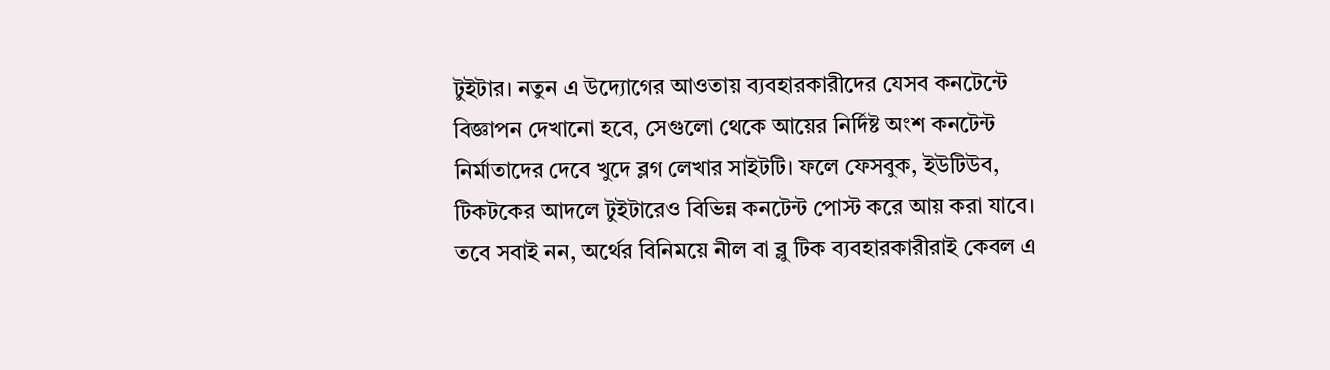টুইটার। নতুন এ উদ্যোগের আওতায় ব্যবহারকারীদের যেসব কনটেন্টে বিজ্ঞাপন দেখানো হবে, সেগুলো থেকে আয়ের নির্দিষ্ট অংশ কনটেন্ট নির্মাতাদের দেবে খুদে ব্লগ লেখার সাইটটি। ফলে ফেসবুক, ইউটিউব, টিকটকের আদলে টুইটারেও বিভিন্ন কনটেন্ট পোস্ট করে আয় করা যাবে। তবে সবাই নন, অর্থের বিনিময়ে নীল বা ব্লু টিক ব্যবহারকারীরাই কেবল এ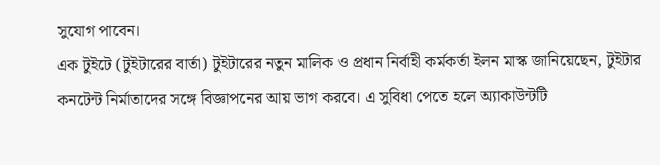সুযোগ পাবেন।
এক টুইটে (টুইটারের বার্তা) টুইটারের নতুন মালিক ও প্রধান নির্বাহী কর্মকর্তা ইলন মাস্ক জানিয়েছেন, টুইটার কনটেন্ট নির্মাতাদের সঙ্গে বিজ্ঞাপনের আয় ভাগ করবে। এ সুবিধা পেতে হলে অ্যাকাউন্টটি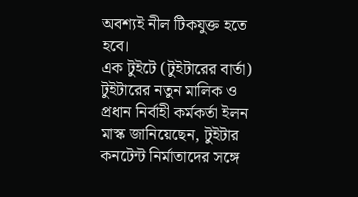অবশ্যই নীল টিকযুক্ত হতে হবে।
এক টুইটে (টুইটারের বার্তা) টুইটারের নতুন মালিক ও প্রধান নির্বাহী কর্মকর্তা ইলন মাস্ক জানিয়েছেন, টুইটার কনটেন্ট নির্মাতাদের সঙ্গে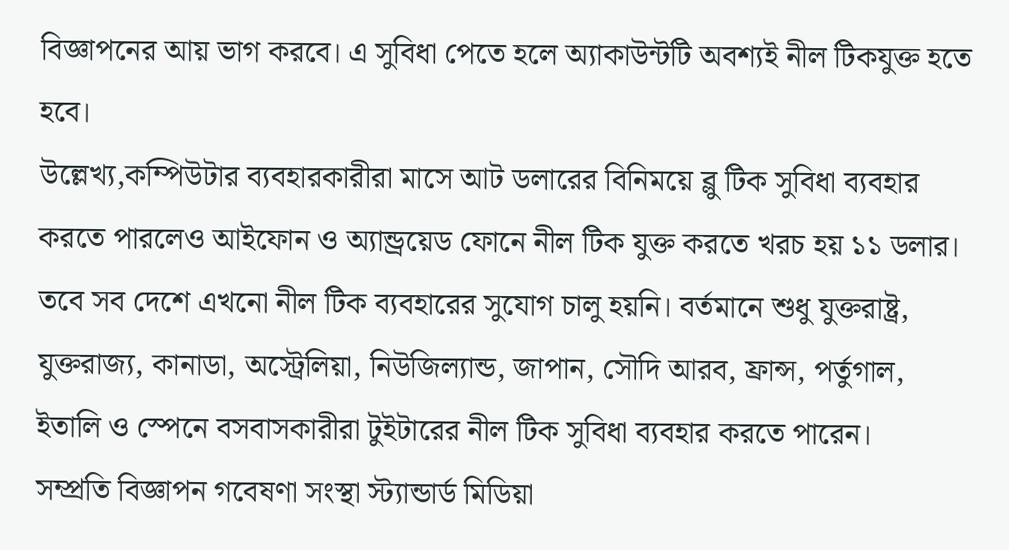বিজ্ঞাপনের আয় ভাগ করবে। এ সুবিধা পেতে হলে অ্যাকাউন্টটি অবশ্যই নীল টিকযুক্ত হতে হবে।
উল্লেখ্য,কম্পিউটার ব্যবহারকারীরা মাসে আট ডলারের বিনিময়ে ব্লু টিক সুবিধা ব্যবহার করতে পারলেও আইফোন ও অ্যান্ড্রয়েড ফোনে নীল টিক যুক্ত করতে খরচ হয় ১১ ডলার। তবে সব দেশে এখনো নীল টিক ব্যবহারের সুযোগ চালু হয়নি। বর্তমানে শুধু যুক্তরাষ্ট্র, যুক্তরাজ্য, কানাডা, অস্ট্রেলিয়া, নিউজিল্যান্ড, জাপান, সৌদি আরব, ফ্রান্স, পর্তুগাল, ইতালি ও স্পেনে বসবাসকারীরা টুইটারের নীল টিক সুবিধা ব্যবহার করতে পারেন।
সম্প্রতি বিজ্ঞাপন গবেষণা সংস্থা স্ট্যান্ডার্ড মিডিয়া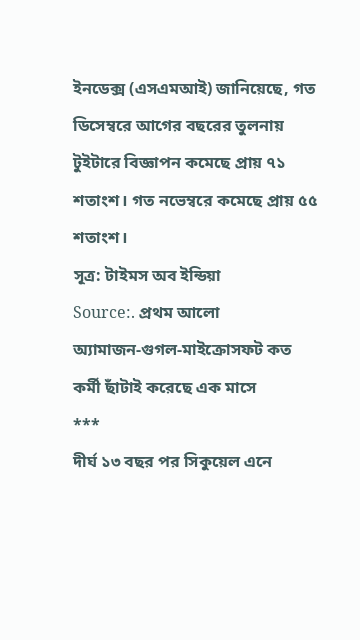ইনডেক্স (এসএমআই) জানিয়েছে, গত ডিসেম্বরে আগের বছরের তুলনায় টুইটারে বিজ্ঞাপন কমেছে প্রায় ৭১ শতাংশ। গত নভেম্বরে কমেছে প্রায় ৫৫ শতাংশ।
সূত্র: টাইমস অব ইন্ডিয়া
Source:. প্রথম আলো
অ্যামাজন-গুগল-মাইক্রোসফট কত কর্মী ছাঁটাই করেছে এক মাসে
***
দীর্ঘ ১৩ বছর পর সিকুয়েল এনে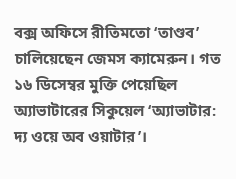বক্স অফিসে রীতিমতো ‘তাণ্ডব’ চালিয়েছেন জেমস ক্যামেরুন। গত ১৬ ডিসেম্বর মুক্তি পেয়েছিল অ্যাভাটারের সিকুয়েল ‘অ্যাভাটার: দ্য ওয়ে অব ওয়াটার’।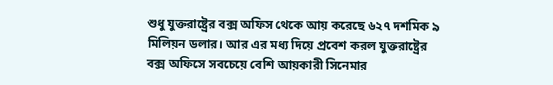শুধু যুক্তরাষ্ট্রের বক্স অফিস থেকে আয় করেছে ৬২৭ দশমিক ৯ মিলিয়ন ডলার। আর এর মধ্য দিয়ে প্রবেশ করল যুক্তরাষ্ট্রের বক্স অফিসে সবচেয়ে বেশি আয়কারী সিনেমার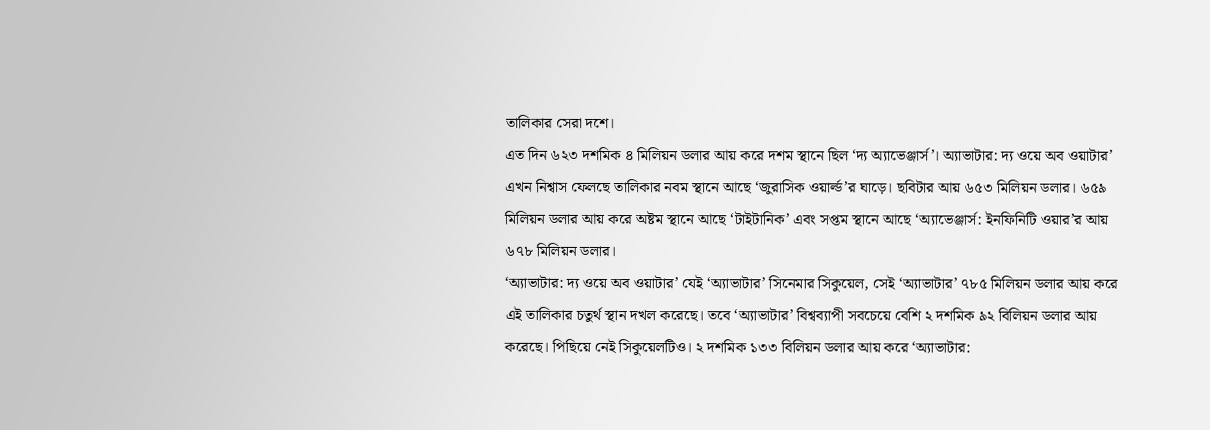তালিকার সেরা দশে।
এত দিন ৬২৩ দশমিক ৪ মিলিয়ন ডলার আয় করে দশম স্থানে ছিল ‘দ্য অ্যাভেঞ্জার্স’। অ্যাভাটার: দ্য ওয়ে অব ওয়াটার’ এখন নিশ্বাস ফেলছে তালিকার নবম স্থানে আছে ‘জুরাসিক ওয়ার্ল্ড’র ঘাড়ে। ছবিটার আয় ৬৫৩ মিলিয়ন ডলার। ৬৫৯ মিলিয়ন ডলার আয় করে অষ্টম স্থানে আছে ‘টাইটানিক’ এবং সপ্তম স্থানে আছে ‘অ্যাভেঞ্জার্স: ইনফিনিটি ওয়ার’র আয় ৬৭৮ মিলিয়ন ডলার।
‘অ্যাভাটার: দ্য ওয়ে অব ওয়াটার’ যেই ‘অ্যাভাটার’ সিনেমার সিকুয়েল, সেই ‘অ্যাভাটার’ ৭৮৫ মিলিয়ন ডলার আয় করে এই তালিকার চতুর্থ স্থান দখল করেছে। তবে ‘অ্যাভাটার’ বিশ্বব্যাপী সবচেয়ে বেশি ২ দশমিক ৯২ বিলিয়ন ডলার আয় করেছে। পিছিয়ে নেই সিকুয়েলটিও। ২ দশমিক ১৩৩ বিলিয়ন ডলার আয় করে ‘অ্যাভাটার: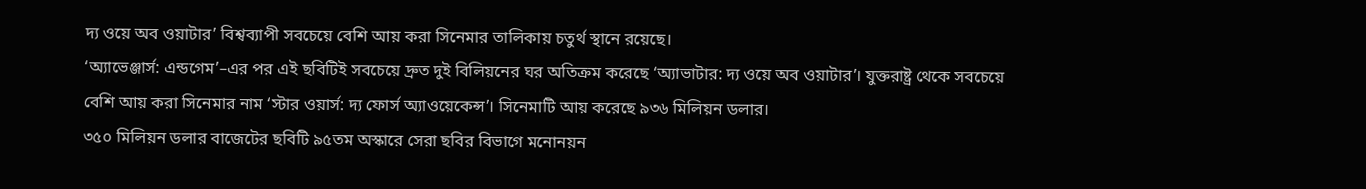দ্য ওয়ে অব ওয়াটার’ বিশ্বব্যাপী সবচেয়ে বেশি আয় করা সিনেমার তালিকায় চতুর্থ স্থানে রয়েছে।
‘অ্যাভেঞ্জার্স: এন্ডগেম’–এর পর এই ছবিটিই সবচেয়ে দ্রুত দুই বিলিয়নের ঘর অতিক্রম করেছে ‘অ্যাভাটার: দ্য ওয়ে অব ওয়াটার’। যুক্তরাষ্ট্র থেকে সবচেয়ে বেশি আয় করা সিনেমার নাম ‘স্টার ওয়ার্স: দ্য ফোর্স অ্যাওয়েকেন্স’। সিনেমাটি আয় করেছে ৯৩৬ মিলিয়ন ডলার।
৩৫০ মিলিয়ন ডলার বাজেটের ছবিটি ৯৫তম অস্কারে সেরা ছবির বিভাগে মনোনয়ন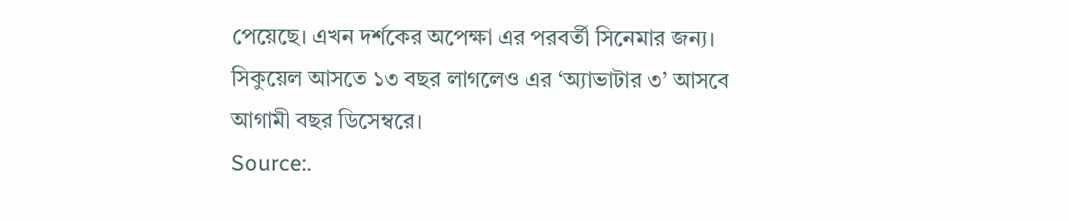পেয়েছে। এখন দর্শকের অপেক্ষা এর পরবর্তী সিনেমার জন্য। সিকুয়েল আসতে ১৩ বছর লাগলেও এর ‘অ্যাভাটার ৩’ আসবে আগামী বছর ডিসেম্বরে।
Source:.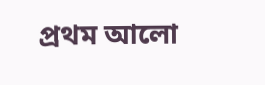প্রথম আলো